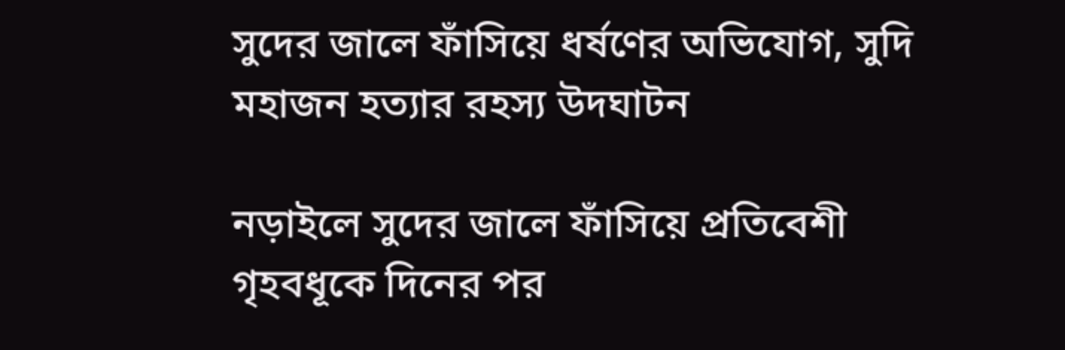সুদের জালে ফাঁসিয়ে ধর্ষণের অভিযোগ, সুদি মহাজন হত্যার রহস্য উদঘাটন

নড়াইলে সুদের জালে ফাঁসিয়ে প্রতিবেশী গৃহবধূকে দিনের পর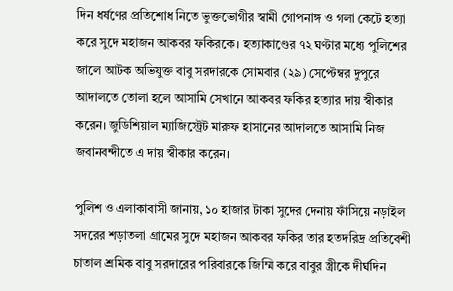দিন ধর্ষণের প্রতিশোধ নিতে ভুক্তভোগীর স্বামী গোপনাঙ্গ ও গলা কেটে হত্যা করে সুদে মহাজন আকবর ফকিরকে। হত্যাকাণ্ডের ৭২ ঘণ্টার মধ্যে পুলিশের জালে আটক অভিযুক্ত বাবু সরদারকে সোমবার (২৯) সেপ্টেম্বর দুপুরে আদালতে তোলা হলে আসামি সেখানে আকবর ফকির হত্যার দায় স্বীকার করেন। জুডিশিয়াল ম্যাজিস্ট্রেট মারুফ হাসানের আদালতে আসামি নিজ জবানবন্দীতে এ দায় স্বীকার করেন।

পুলিশ ও এলাকাবাসী জানায়, ১০ হাজার টাকা সুদের দেনায় ফাঁসিয়ে নড়াইল সদরের শড়াতলা গ্রামের সুদে মহাজন আকবর ফকির তার হতদরিদ্র প্রতিবেশী চাতাল শ্রমিক বাবু সরদারের পরিবারকে জিম্মি করে বাবুর স্ত্রীকে দীর্ঘদিন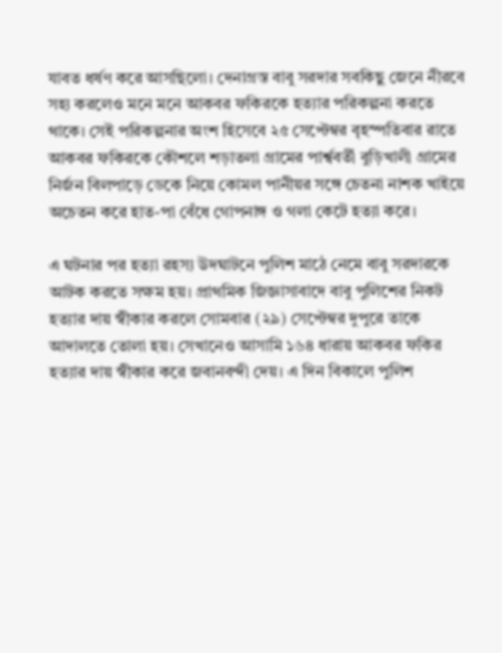যাবত ধর্ষণ করে আসছিলো। দেনাগ্রস্ত বাবু সরদার সবকিছু জেনে নীরবে সহ্য করলেও মনে মনে আকবর ফকিরকে হত্যার পরিকল্পনা করতে থাকে। সেই পরিকল্পনার অংশ হিসেবে ২৫ সেপ্টেম্বর বৃহস্পতিবার রাতে আকবর ফকিরকে কৌশলে শড়াতলা গ্রামের পার্শ্ববর্তী বুড়িখালী গ্রামের নির্জন বিলপাড়ে ডেকে নিয়ে কোমল পানীয়র সঙ্গে চেতনা নাশক খাইয়ে অচেতন করে হাত-পা বেঁধে গোপনাঙ্গ ও গলা কেটে হত্যা করে।

এ ঘটনার পর হত্যা রহস্য উদঘাটনে পুলিশ মাঠে নেমে বাবু সরদারকে আটক করতে সক্ষম হয়। প্রাথমিক জিজ্ঞাসাবাদে বাবু পুলিশের নিকট হত্যার দায় স্বীকার করলে সোমবার (২৯) সেপ্টেম্বর দুপুরে তাকে আদালতে তোলা হয়। সেখানেও আসামি ১৬৪ ধারায় আকবর ফকির হত্যার দায় স্বীকার করে জবানবন্দী দেয়। এ দিন বিকালে পুলিশ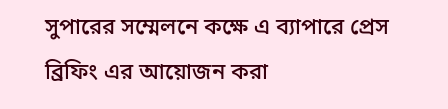সুপারের সম্মেলনে কক্ষে এ ব্যাপারে প্রেস ব্রিফিং এর আয়োজন করা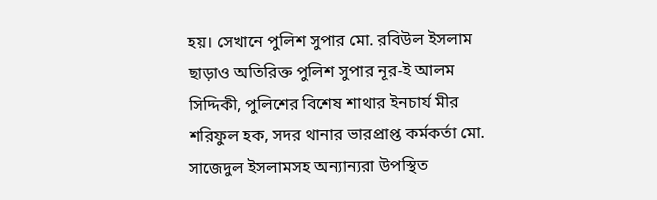হয়। সেখানে পুলিশ সুপার মো. রবিউল ইসলাম ছাড়াও অতিরিক্ত পুলিশ সুপার নূর-ই আলম সিদ্দিকী, পুলিশের বিশেষ শাথার ইনচার্য মীর শরিফুল হক, সদর থানার ভারপ্রাপ্ত কর্মকর্তা মো. সাজেদুল ইসলামসহ অন্যান্যরা উপস্থিত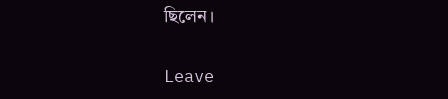ছিলেন।

Leave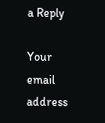a Reply

Your email address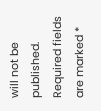will not be published. Required fields are marked *